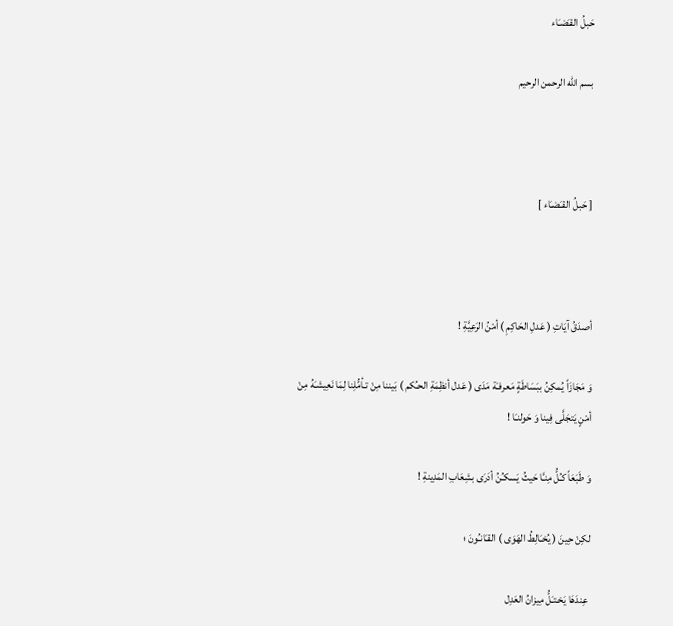حَبلُ القـَضـَاء

بسم الله الرحمن الرحيم



[ حَبلُ القـَضـَاء ]



أصدَقُ آيَاتِ ( عَدلِ الحَاكِمِ ) أمْنُ الرَعِيَّةِ !

وَ مَجَازَاً يُمكِنُ ببَسَاطَةٍ مَعرفـَة مَدَى ( عَدل أنظِمَةِ الحـُكم ) بَيننا مِنْ تـأمُّلِنا لِمَا نَعِيشـَهُ مِنْ أمْنٍ يَتجَلَّى فِينا وَ حَولنـَا !

وَ طَبَعَاً كـُلُّ مِنـَّا حَيثُ يَسكـُنُ أدَرَى بشِعَابِ المَدِينةِ !

لكِنْ حِينَ ( يُخـَالِطُ الهَوَى ) القـَانـُونَ ؛

 عِندَهَا يَخـتـَلُّ مِيزانُ العَدِل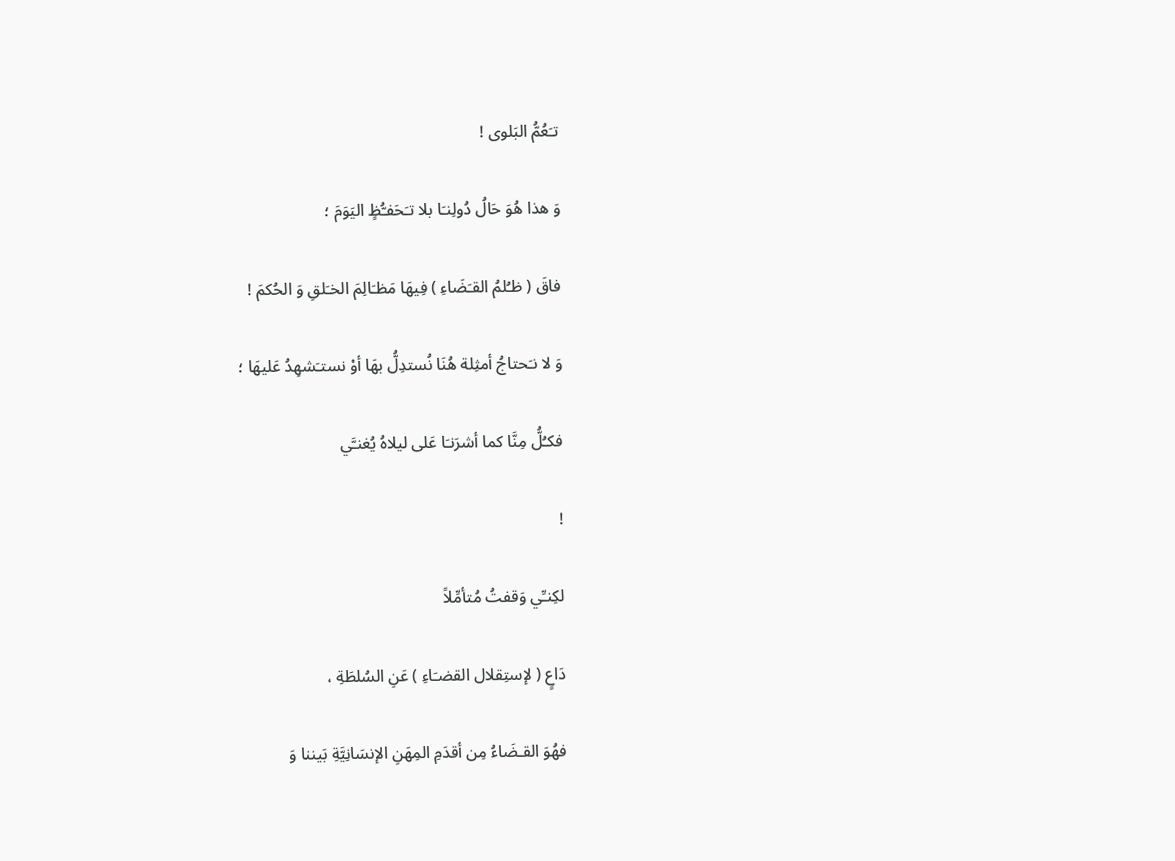تـَعُمُّ البَلوى !

وَ هذا هُوَ حَالُ دُولِنـَا بلا تـَحَفـُّظٍ اليَوَمَ ؛

فاقَ ( ظـُلمُ القـَضَاءِ ) فِيهَا مَظـَالِمَ الخـَلقِ وَ الحُكمَ !

وَ لا نـَحتاجُ أمثِلة هُنَا نُستدِلُّ بهَا أوْ نستـَشهِدُ عَليهَا ؛

فكـُلُّ مِنَّا كما أشرَنـَا عَلى ليلاهُ يُغنـَّي

!

لكِنـِّي وَقفتُ مُتأمِّلاً

دَاعٍ ( لإستِقلال القضـَاءِ ) عَنِ السُلطَةِ ،

فهُوَ القـضَاءُ مِن أقدَمِ المِهَنِ الإنسَانِيَّةِ بَيننا وَ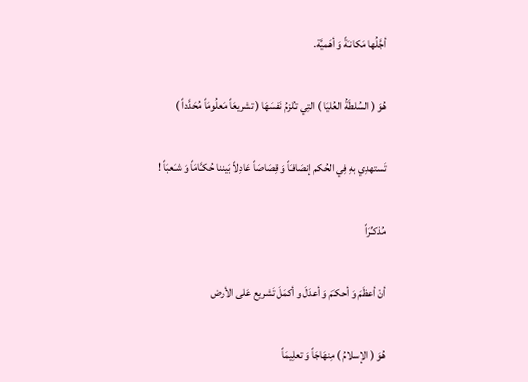أجَّلُها مَكانـَةً وَ أهَميَّة.

هُوَ ( السُلطَةُ العُليَا ) التِي تـُلزمُ نَفسَهَا ( تشريعَاً مَعلُومَاً مُحَدَّداً )

تَستهدِي بهِ فِي الحُكم إنصَافـَاً وَ قِصَاصَاً عَادِلاً بَيننا حُكـَّامَاً وَ شـَعبَاً !

مُذكـِّرَاً

أنْ أعظَمَ وَ أحكـَمَ وَ أعدَلَ و أكمَلَ تَشريع عَلى الأرض

هُوَ ( الإسلامُ ) مِنهَاجَاً وَ تعلِيمَاً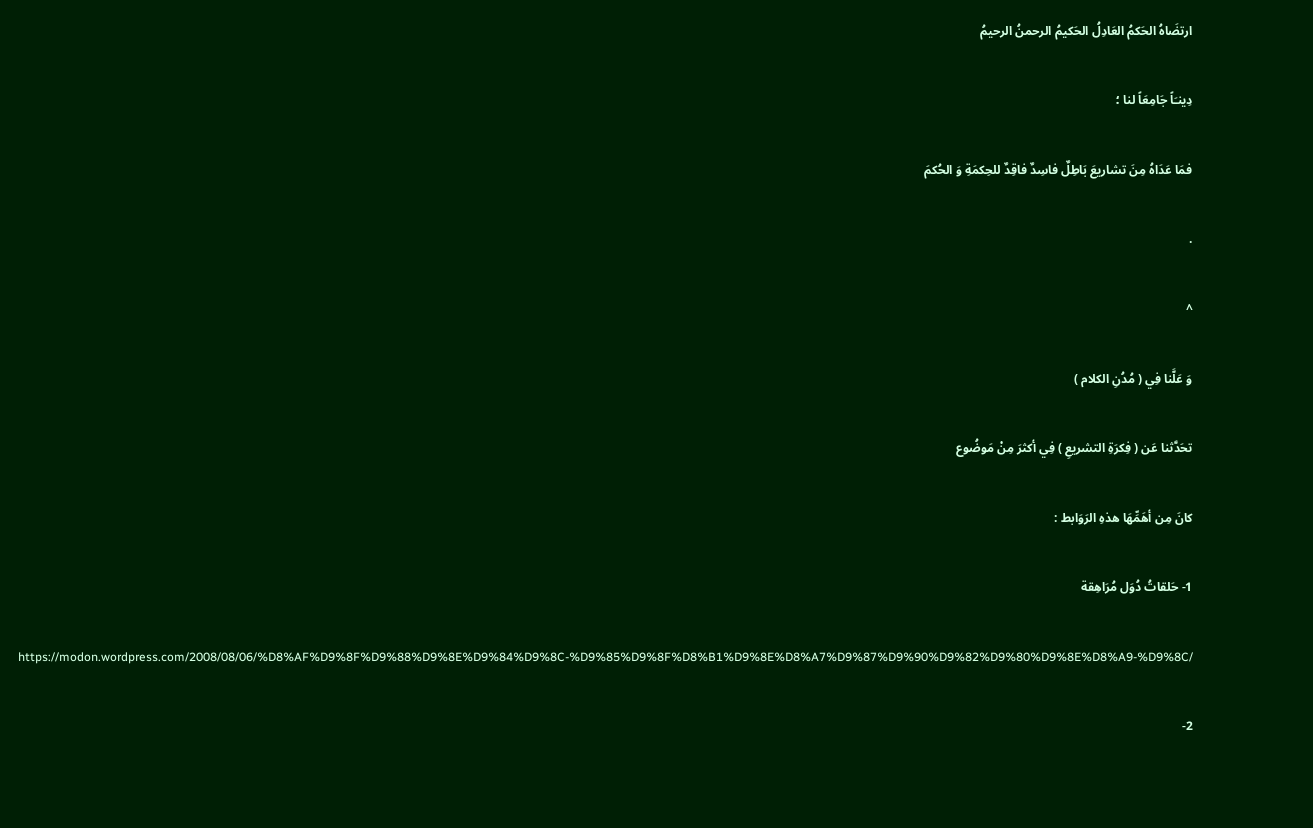ارتضَاهُ الحَكمُ العَادِلُ الحَكيمُ الرحمنُ الرحيمُ

دِينـَاً جَامِعَاً لنا ؛

فمَا عَدَاهُ مِنَ تشاريعَ بَاطِلٌ فاسِدٌ فاقِدٌ للحِكمَةِ وَ الحُكمَ

.

^

وَ عَلَّنا فِي ( مُدُنِ الكلام )

تحَدَّثنا عَن ( فِكرَةِ التشريعِ ) فِي أكثرَ مِنْ مَوضُوع

كانَ مِن أهَمِّهَا هذهِ الرَوَابط :

1- حَلقاتُ دُوَل مُرَاهِقة

 https://modon.wordpress.com/2008/08/06/%D8%AF%D9%8F%D9%88%D9%8E%D9%84%D9%8C-%D9%85%D9%8F%D8%B1%D9%8E%D8%A7%D9%87%D9%90%D9%82%D9%80%D9%8E%D8%A9-%D9%8C/

2-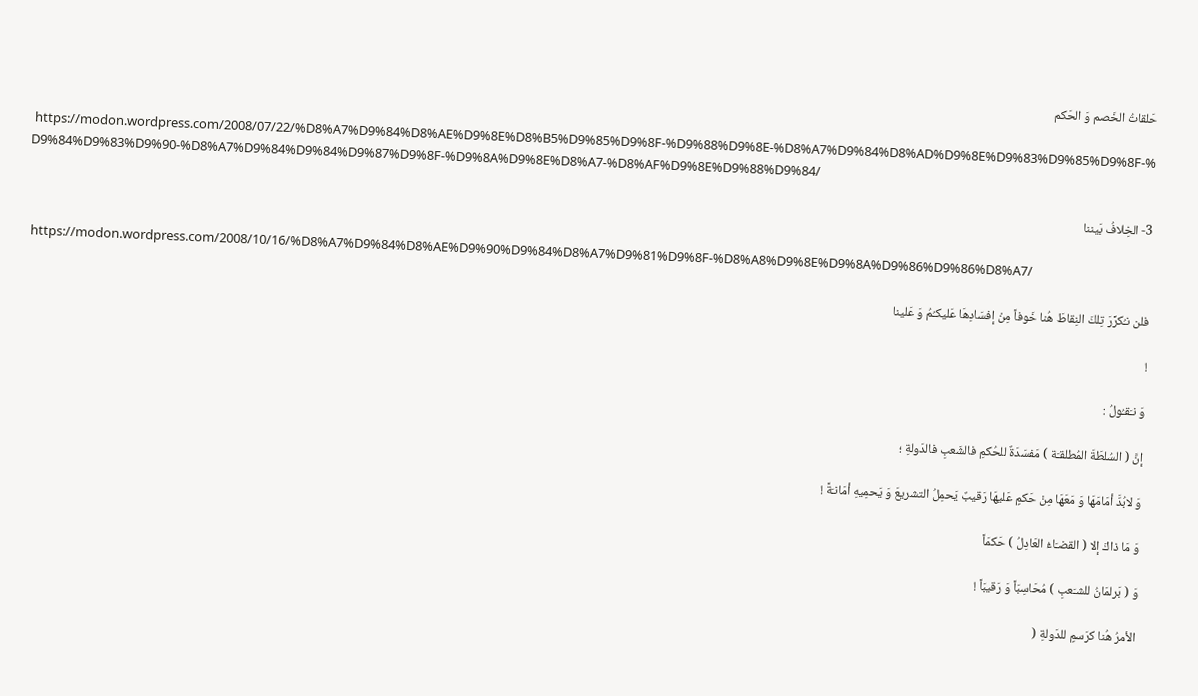حَلقاتُ الخَصم وَ الحَكم

 https://modon.wordpress.com/2008/07/22/%D8%A7%D9%84%D8%AE%D9%8E%D8%B5%D9%85%D9%8F-%D9%88%D9%8E-%D8%A7%D9%84%D8%AD%D9%8E%D9%83%D9%85%D9%8F-%D9%84%D9%83%D9%90-%D8%A7%D9%84%D9%84%D9%87%D9%8F-%D9%8A%D9%8E%D8%A7-%D8%AF%D9%8E%D9%88%D9%84/

3- الخِلافُ بَيننا

 https://modon.wordpress.com/2008/10/16/%D8%A7%D9%84%D8%AE%D9%90%D9%84%D8%A7%D9%81%D9%8F-%D8%A8%D9%8E%D9%8A%D9%86%D9%86%D8%A7/

فلن نـُكرِّرَ تِلكَ النِقاطَ هُنا خَوفاً مِنْ إفسَادِهَا عَليكـُمُ وَ عَلينا

!

وَ نـَقـُولُ :

إنَّ ( السُلطَةَ المُطلقـَة ) مَفسَدَةٌ للحُكمِ فالشَعبِ فالدَولةِ ؛

وَ لابُدَّ أمَامَهَا وَ مَعَهَا مِنْ حَكمٍ عَليهَا رَقيبٌ يَحمِلُ التشريعَ وَ يَحمِيهِ أمَانـَةً !

وَ مَا ذاكَ إلا ( القضـَاءُ العَادِلُ ) حَكمَاً

وَ ( بَرلمَانُ للشـَعبِ ) مُحَاسِبَاً وَ رَقيبَاً !

الأمرُ هُنا كرَسمٍ للدَولةِ (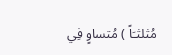مُثلثـَاً ) مُتساوٍ فِي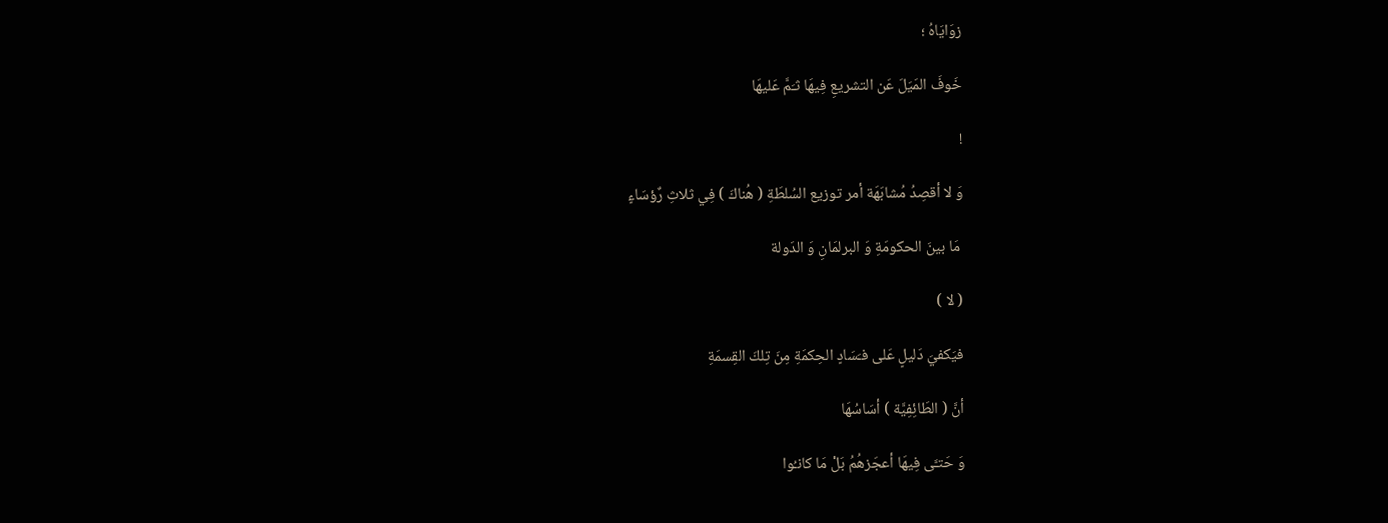زوَايَاهُ ؛

خَوفَ المَيَلَ عَن التشريعِ فِيهَا ثـَمَّ عَليهَا

!

وَ لا أقصِدُ مُشابَهَة أمر توزيع السُلطَةِ ( هُناكَ ) فِي ثلاثِ رٌؤسَاءٍ

 مَا بينَ الحكومَةِ وَ البرلمَانِ وَ الدَولة

( لا )

فيَكفيَ دَليلٍ عَلى فـَسَادٍ الحِكمَةِ مِنَ تِلكَ القِسمَةِ

أنَّ ( الطَائِفِيَّة ) أسَاسُهَا

وَ حَتـَّى فِيهَا أعجَزهُمُ بَلْ مَا كانـُوا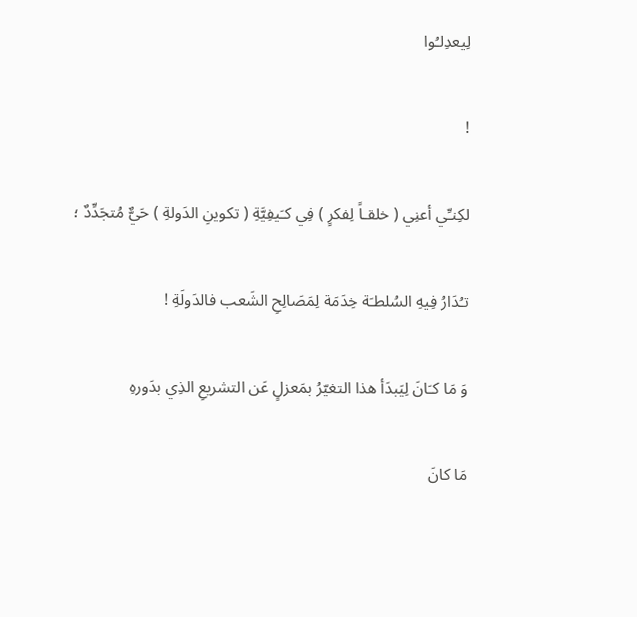لِيعدِلـُوا

!

لكِنـِّي أعنِي ( خلقـاً لِفكرٍ ) فِي كـَيفِيَّةِ ( تكوينِ الدَولةِ ) حَيٌّ مُتجَدِّدٌ ؛

تـُدَارُ فِيهِ السُلطـَة خِدَمَة لِمَصَالِحِ الشَعب فالدَولَةِ !

وَ مَا كـَانَ لِيَبدَأ هذا التغيّرُ بمَعزلٍ عَن التشريعِ الذِي بدَورهِ

مَا كانَ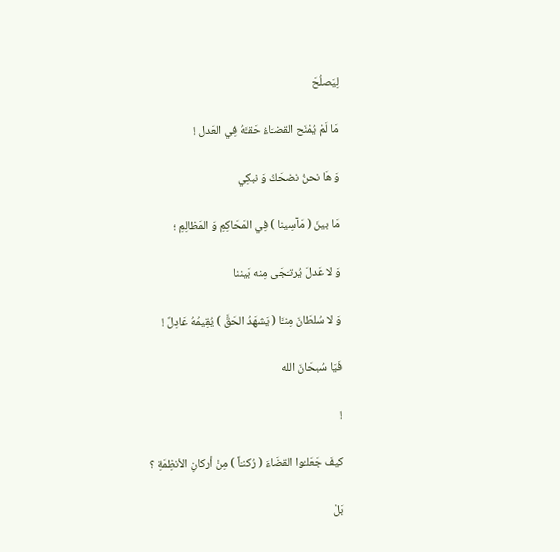لِيَصلُحَ

مَا لَمْ يُمْنَح القضـَاءُ حَقـَّهُ فِي العَدل !

وَ هَا نحنُ نضحَكُ وَ نبكِي

مَا بينَ ( مَآسِينا ) فِي المَحَاكِمِ وَ المَظالِمِ ؛

وَ لا عَدلَ يُرتـَجَى مِنه بَيننا

وَ لا سُلطَانَ مِنـَّا ( يَشهَدُ الحَقَّ ) يُقِيمُهُ عَادِلٌ !

فَيَا سُبحَانَ الله

!

كيفَ جَعَلـُوا القضَاءَ ( رُكنـَاً ) مِنْ أركانِ الأنظِمَةِ ؟

بَلْ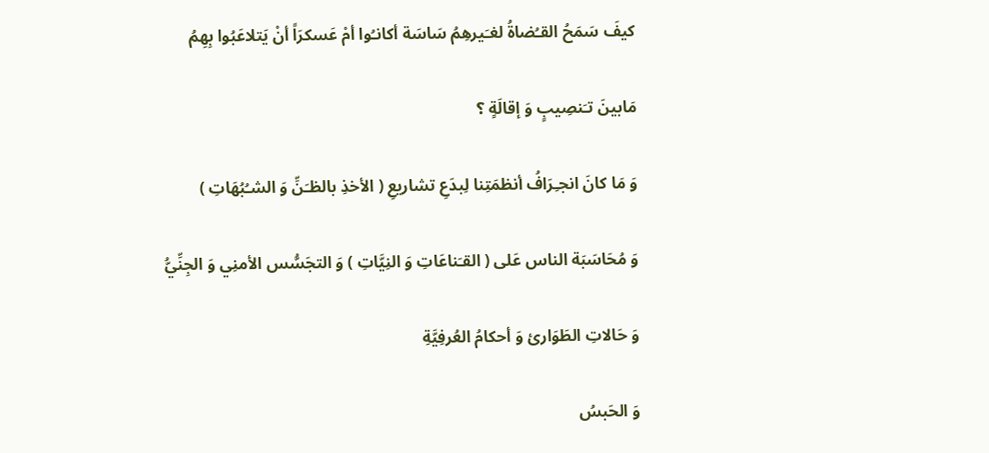كيفَ سَمَحُ القـُضاةُ لغـَيرهِمُ سَاسَة أكانـُوا أمْ عَسكرَاً أنْ يَتلاعَبُوا بِهِمُ

مَابينَ تـَنصِيبٍ وَ إقالَةٍ ؟

وَ مَا كانَ انجـِرَافُ أنظمَتِنا لِبدَعِ تشاريعِ ( الأخذِ بالظـَنِّ وَ الشـُبُهَاتِ )

وَ مُحَاسَبَة الناس عَلى ( القـَناعَاتِ وَ النِيَّاتِ ) وَ التجَسُّس الأمنِي وَ الجِنِّيُّ

وَ حَالاتِ الطَوَارئ وَ أحكامُ العُرفِيَّةِ

وَ الحَبسُ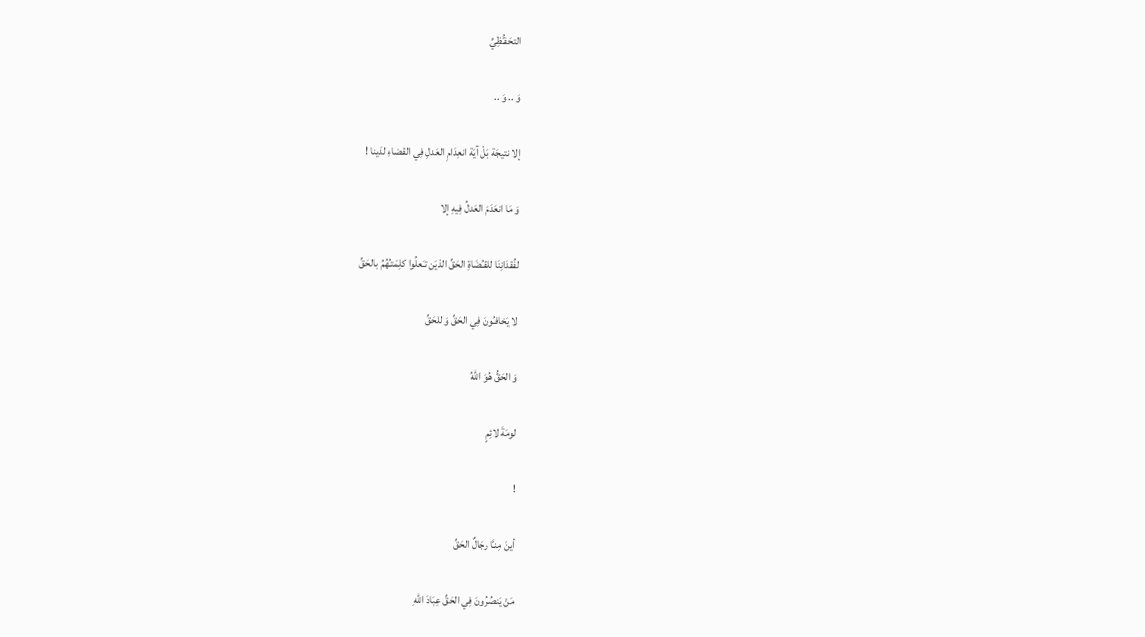التحَفـُّظِيِّ

وَ .. وَ ..

إلا نتيجَة بَلْ آيَة انعِدَامِ العَدلِ فِي القضاءِ لدَينا !

وَ مَا انعَدَمَ العَدلُ فِيهِ إلا

لفُقدَانِنَا للقـُضَاةِ الحَقِّ الذيَن تـَعلُوا كلِمَتـُهُمُ بالحَقِّ

لا يَخافـُونَ فِي الحَقِّ وَ للحَقِّ

وَ الحَقُّ هُوَ اللهُ

لومَةَ لائِمٍ

!

أينَ مِنـَّا رجَالٌ الحَقِّ

مَنْ يَنصُرُونَ فِي الحَقِّ عِبَادَ اللهِ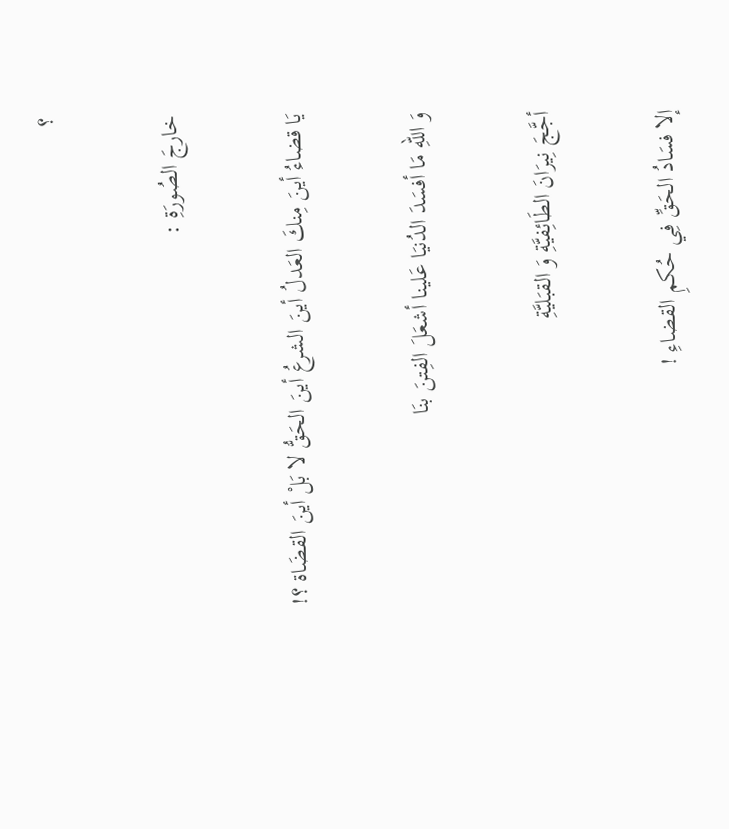؟

خارجَ الصُورَةِ :

يَا قضاءُ أينَ مِنكَ العَدلُ أينَ الشرعُ أينَ الحَقُّ لا بَلْ أينَ القضَاة ؟!

وَ اللهِ مَا أفسَدَ الدُنيَا عَلينا أشعَلَ الفِتنَ بنَا

أجَّجَ نِيرَانَ الطَائِفيَّةِ وَ القبَليَّةِ

إلا فسَادُ الحَقِّ فِي حُكمِ القضاءِ !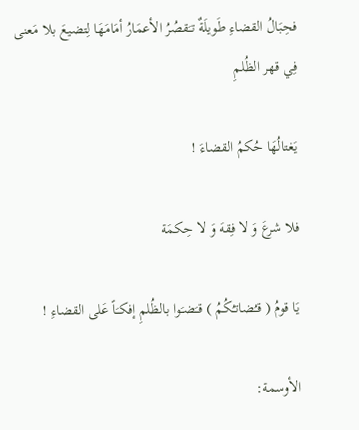فحِبَالُ القضاءِ طَويلَةٌ تـَقصُرُ الأعمَارُ أمَامَهَا لِتضيعَ بلا مَعنى فِي قهر الظُلمِ

يَغتالُهَا حُكمُ القضاءَ !

فلا شرعَ وَ لا فِقهَ وَ لا حِكمَة

يَا قومُ ( قـُضاتـُكُمُ ) قـَضـَوا بالظُلمِ إفكـَاً عَلى القضاءِ !

الأوسمة: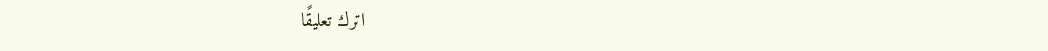اترك تعليقًا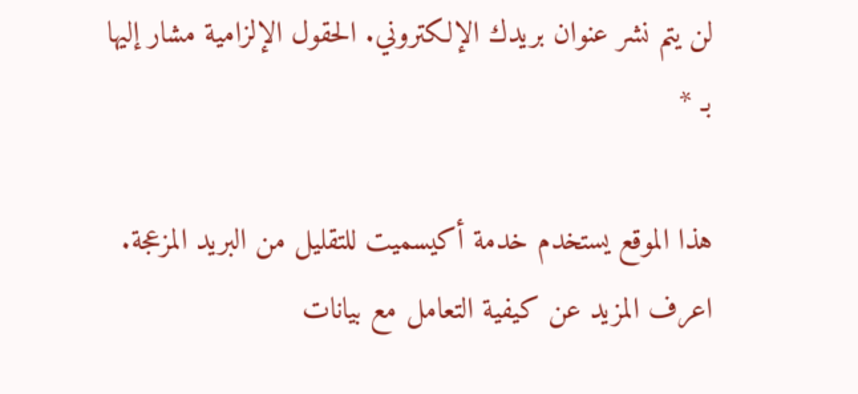لن يتم نشر عنوان بريدك الإلكتروني. الحقول الإلزامية مشار إليها بـ *

هذا الموقع يستخدم خدمة أكيسميت للتقليل من البريد المزعجة. اعرف المزيد عن كيفية التعامل مع بيانات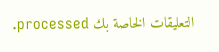التعليقات الخاصة بك processed.